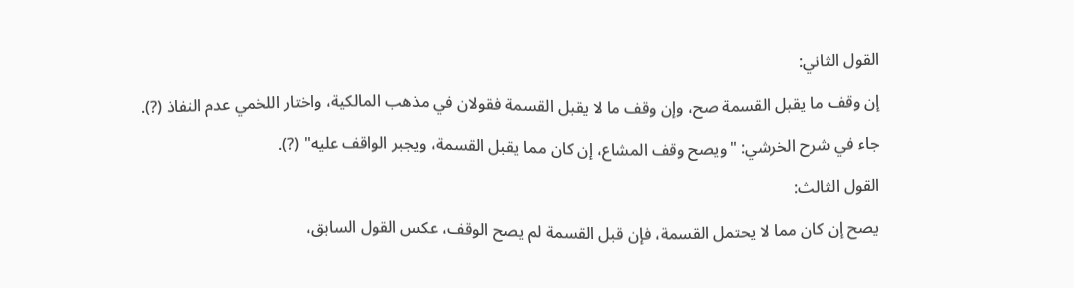القول الثاني:

إن وقف ما يقبل القسمة صح، وإن وقف ما لا يقبل القسمة فقولان في مذهب المالكية، واختار اللخمي عدم النفاذ (?).

جاء في شرح الخرشي: "ويصح وقف المشاع، إن كان مما يقبل القسمة، ويجبر الواقف عليه" (?).

القول الثالث:

يصح إن كان مما لا يحتمل القسمة، فإن قبل القسمة لم يصح الوقف، عكس القول السابق،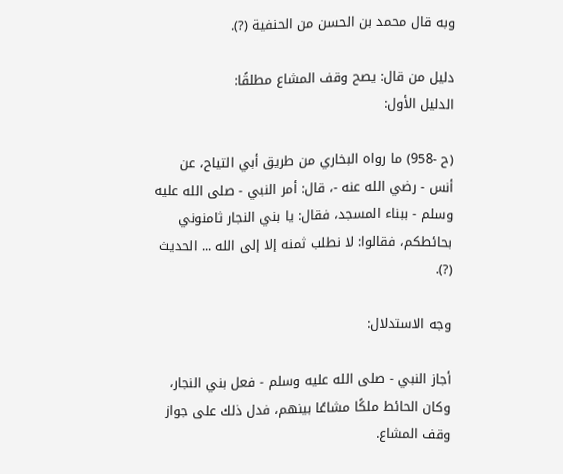وبه قال محمد بن الحسن من الحنفية (?).

دليل من قال: يصح وقف المشاع مطلقًا:
الدليل الأول:

(ح -958) ما رواه البخاري من طريق أبي التياح، عن أنس - رضي الله عنه -، قال: أمر النبي - صلى الله عليه وسلم - ببناء المسجد، فقال: يا بني النجار ثامنوني بحائطكم، فقالوا: لا نطلب ثمنه إلا إلى الله ... الحديث (?).

وجه الاستدلال:

أجاز النبي - صلى الله عليه وسلم - فعل بني النجار، وكان الحائط ملكًا مشاعًا بينهم، فدل ذلك على جواز وقف المشاع.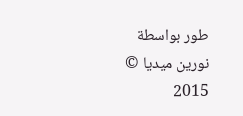طور بواسطة نورين ميديا © 2015